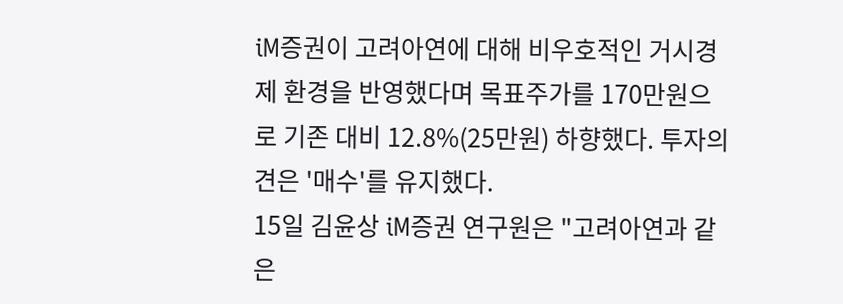iM증권이 고려아연에 대해 비우호적인 거시경제 환경을 반영했다며 목표주가를 170만원으로 기존 대비 12.8%(25만원) 하향했다. 투자의견은 '매수'를 유지했다.
15일 김윤상 iM증권 연구원은 "고려아연과 같은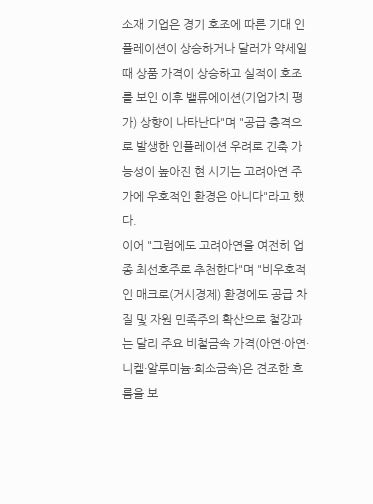소재 기업은 경기 호조에 따른 기대 인플레이션이 상승하거나 달러가 약세일 때 상품 가격이 상승하고 실적이 호조를 보인 이후 밸류에이션(기업가치 평가) 상향이 나타난다"며 "공급 충격으로 발생한 인플레이션 우려로 긴축 가능성이 높아진 현 시기는 고려아연 주가에 우호적인 환경은 아니다"라고 했다.
이어 "그럼에도 고려아연을 여전히 업종 최선호주로 추천한다"며 "비우호적인 매크로(거시경제) 환경에도 공급 차질 및 자원 민족주의 확산으로 철강과는 달리 주요 비철금속 가격(아연·아연·니켈·알루미늄·희소금속)은 견조한 흐름을 보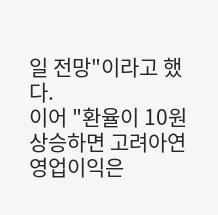일 전망"이라고 했다.
이어 "환율이 10원 상승하면 고려아연 영업이익은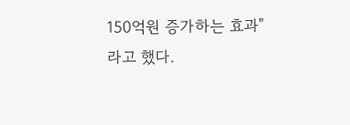150억원 증가하는 효과"라고 했다.